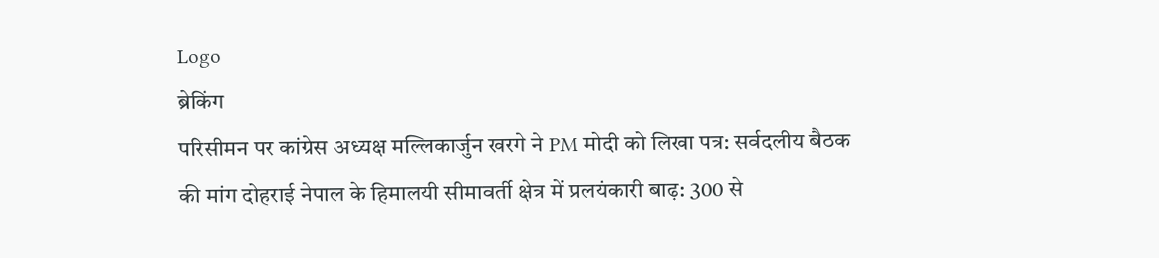Logo
ब्रेकिंग
परिसीमन पर कांग्रेस अध्यक्ष मल्लिकार्जुन खरगे ने PM मोदी को लिखा पत्र: सर्वदलीय बैठक की मांग दोहराई नेपाल के हिमालयी सीमावर्ती क्षेत्र में प्रलयंकारी बाढ़: 300 से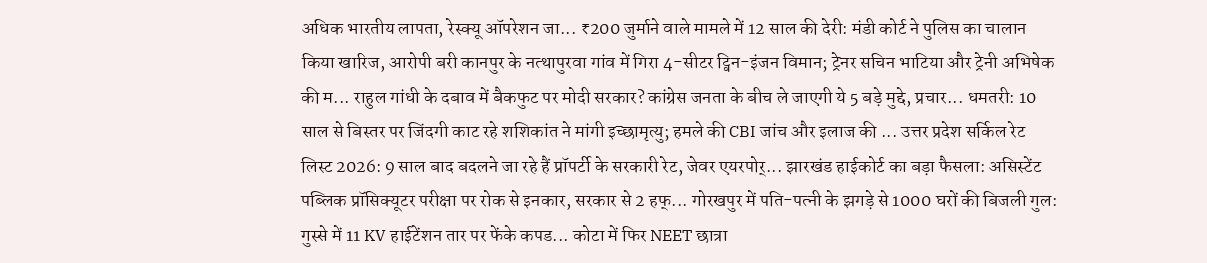अधिक भारतीय लापता, रेस्क्यू ऑपरेशन जा... ₹200 जुर्माने वाले मामले में 12 साल की देरी: मंडी कोर्ट ने पुलिस का चालान किया खारिज, आरोपी बरी कानपुर के नत्थापुरवा गांव में गिरा 4-सीटर ट्विन-इंजन विमान; ट्रेनर सचिन भाटिया और ट्रेनी अभिषेक की म... राहुल गांधी के दबाव में बैकफुट पर मोदी सरकार? कांग्रेस जनता के बीच ले जाएगी ये 5 बड़े मुद्दे, प्रचार... धमतरी: 10 साल से बिस्तर पर जिंदगी काट रहे शशिकांत ने मांगी इच्छामृत्यु; हमले की CBI जांच और इलाज की ... उत्तर प्रदेश सर्किल रेट लिस्ट 2026: 9 साल बाद बदलने जा रहे हैं प्रॉपर्टी के सरकारी रेट, जेवर एयरपोर्... झारखंड हाईकोर्ट का बड़ा फैसला: असिस्टेंट पब्लिक प्रॉसिक्यूटर परीक्षा पर रोक से इनकार, सरकार से 2 हफ्... गोरखपुर में पति-पत्नी के झगड़े से 1000 घरों की बिजली गुल: गुस्से में 11 KV हाईटेंशन तार पर फेंके कपड... कोटा में फिर NEET छात्रा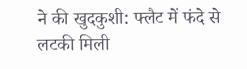ने की खुदकुशी: फ्लैट में फंदे से लटकी मिली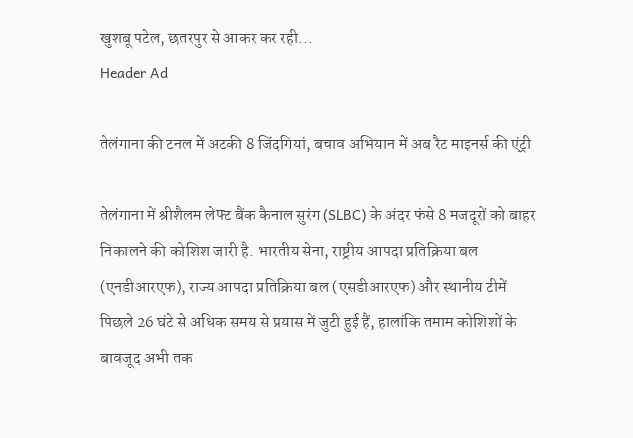खुशबू पटेल, छतरपुर से आकर कर रही...
Header Ad

तेलंगाना की टनल में अटकी 8 जिंदगियां, बचाव अभियान में अब रैट माइनर्स की एंट्री

तेलंगाना में श्रीशैलम लेफ्ट बैंक कैनाल सुरंग (SLBC) के अंदर फंसे 8 मजदूरों को बाहर निकालने की कोशिश जारी है. भारतीय सेना, राष्ट्रीय आपदा प्रतिक्रिया बल (एनडीआरएफ), राज्य आपदा प्रतिक्रिया बल (एसडीआरएफ) और स्थानीय टीमें पिछले 26 घंटे से अधिक समय से प्रयास में जुटी हुई हैं, हालांकि तमाम कोशिशों के बावजूद अभी तक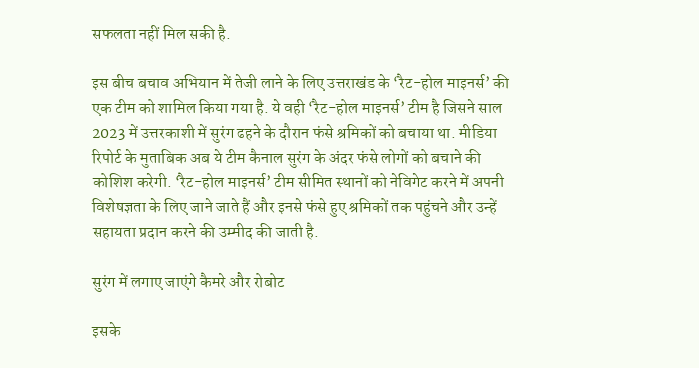सफलता नहीं मिल सकी है.

इस बीच बचाव अभियान में तेजी लाने के लिए उत्तराखंड के ‘रैट-होल माइनर्स’ की एक टीम को शामिल किया गया है. ये वही ‘रैट-होल माइनर्स’ टीम है जिसने साल 2023 में उत्तरकाशी में सुरंग ढहने के दौरान फंसे श्रमिकों को बचाया था. मीडिया रिपोर्ट के मुताबिक अब ये टीम कैनाल सुरंग के अंदर फंसे लोगों को बचाने की कोशिश करेगी. ‘रैट-होल माइनर्स’ टीम सीमित स्थानों को नेविगेट करने में अपनी विशेषज्ञता के लिए जाने जाते हैं और इनसे फंसे हुए श्रमिकों तक पहुंचने और उन्हें सहायता प्रदान करने की उम्मीद की जाती है.

सुरंग में लगाए जाएंगे कैमरे और रोबोट

इसके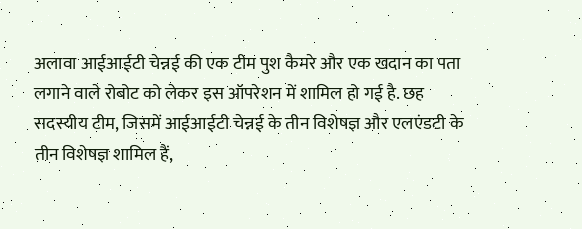अलावा आईआईटी चेन्नई की एक टीम पुश कैमरे और एक खदान का पता लगाने वाले रोबोट को लेकर इस ऑपरेशन में शामिल हो गई है. छह सदस्यीय टीम, जिसमें आईआईटी चेन्नई के तीन विशेषज्ञ और एलएंडटी के तीन विशेषज्ञ शामिल हैं,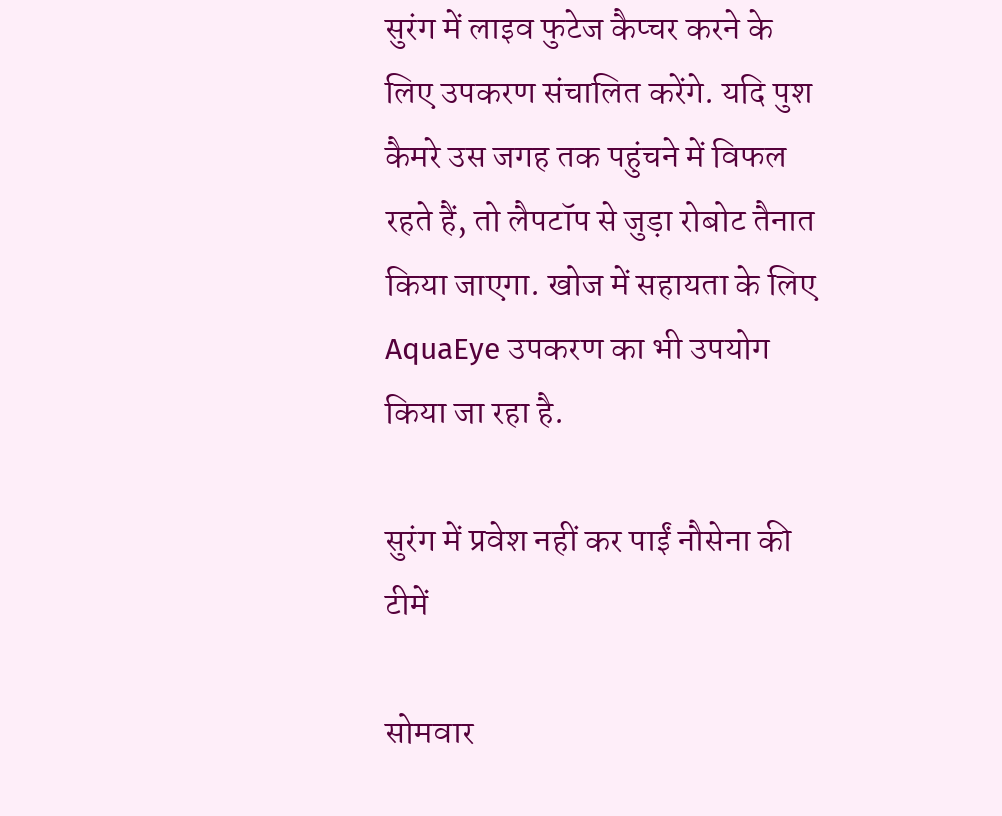सुरंग में लाइव फुटेज कैप्चर करने के लिए उपकरण संचालित करेंगे. यदि पुश कैमरे उस जगह तक पहुंचने में विफल रहते हैं, तो लैपटॉप से जुड़ा रोबोट तैनात किया जाएगा. खोज में सहायता के लिए AquaEye उपकरण का भी उपयोग किया जा रहा है.

सुरंग में प्रवेश नहीं कर पाईं नौसेना की टीमें

सोमवार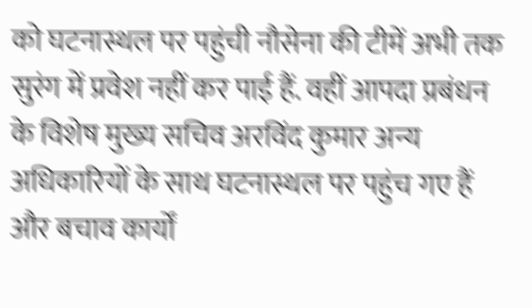को घटनास्थल पर पहुंची नौसेना की टीमें अभी तक सुरंग में प्रवेश नहीं कर पाई हैं. वहीं आपदा प्रबंधन के विशेष मुख्य सचिव अरविंद कुमार अन्य अधिकारियों के साथ घटनास्थल पर पहुंच गए हैं और बचाव कार्यों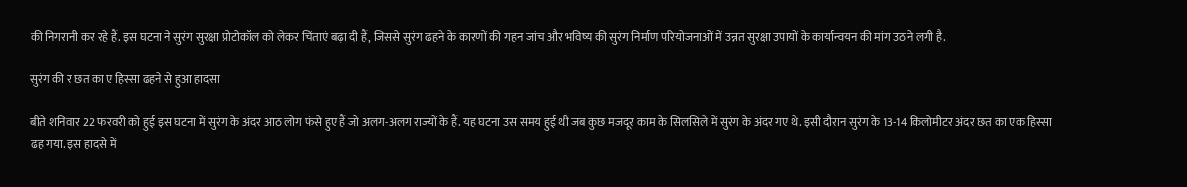की निगरानी कर रहे हैं. इस घटना ने सुरंग सुरक्षा प्रोटोकॉल को लेकर चिंताएं बढ़ा दी हैं, जिससे सुरंग ढहने के कारणों की गहन जांच और भविष्य की सुरंग निर्माण परियोजनाओं में उन्नत सुरक्षा उपायों के कार्यान्वयन की मांग उठने लगी है.

सुरंग की र छत का ए हिस्सा ढहने से हुआ हादसा

बीते शनिवार 22 फरवरी को हुई इस घटना में सुरंग के अंदर आठ लोग फंसे हुए हैं जो अलग-अलग राज्यों के हैं. यह घटना उस समय हुई थी जब कुछ मजदूर काम के सिलसिले में सुरंग के अंदर गए थे. इसी दौरान सुरंग के 13-14 किलोमीटर अंदर छत का एक हिस्सा ढह गया. इस हादसे में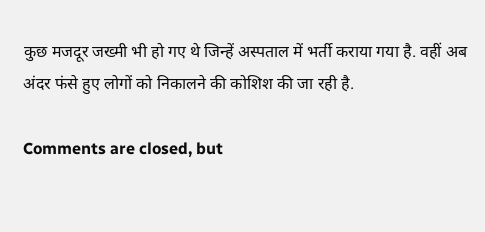कुछ मजदूर जख्मी भी हो गए थे जिन्हें अस्पताल में भर्ती कराया गया है. वहीं अब अंदर फंसे हुए लोगों को निकालने की कोशिश की जा रही है.

Comments are closed, but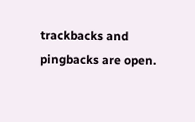trackbacks and pingbacks are open.